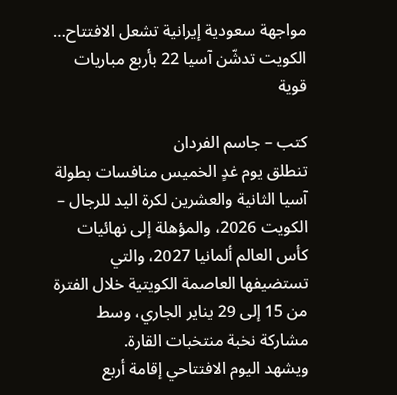مواجهة سعودية إيرانية تشعل الافتتاح… الكويت تدشّن آسيا 22 بأربع مباريات قوية

كتب – جاسم الفردان
تنطلق يوم غدٍ الخميس منافسات بطولة آسيا الثانية والعشرين لكرة اليد للرجال – الكويت 2026، والمؤهلة إلى نهائيات كأس العالم ألمانيا 2027، والتي تستضيفها العاصمة الكويتية خلال الفترة من 15 إلى 29 يناير الجاري، وسط مشاركة نخبة منتخبات القارة.
ويشهد اليوم الافتتاحي إقامة أربع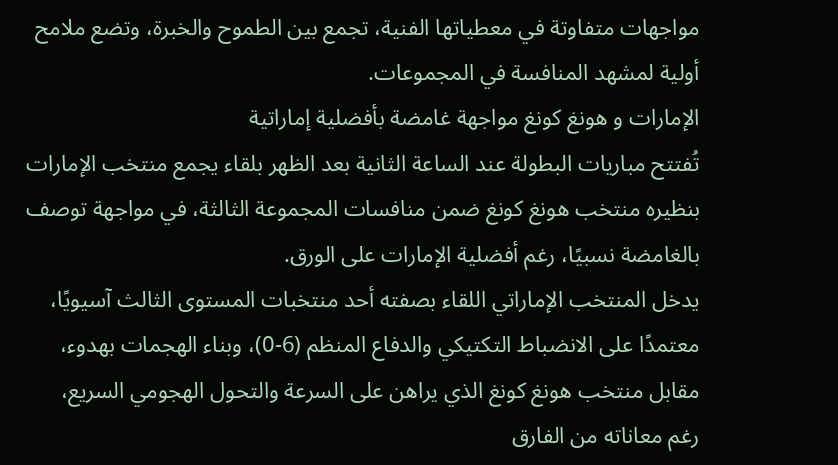مواجهات متفاوتة في معطياتها الفنية، تجمع بين الطموح والخبرة، وتضع ملامح أولية لمشهد المنافسة في المجموعات.
الإمارات و هونغ كونغ مواجهة غامضة بأفضلية إماراتية
تُفتتح مباريات البطولة عند الساعة الثانية بعد الظهر بلقاء يجمع منتخب الإمارات بنظيره منتخب هونغ كونغ ضمن منافسات المجموعة الثالثة، في مواجهة توصف بالغامضة نسبيًا، رغم أفضلية الإمارات على الورق.
يدخل المنتخب الإماراتي اللقاء بصفته أحد منتخبات المستوى الثالث آسيويًا، معتمدًا على الانضباط التكتيكي والدفاع المنظم (6-0)، وبناء الهجمات بهدوء، مقابل منتخب هونغ كونغ الذي يراهن على السرعة والتحول الهجومي السريع، رغم معاناته من الفارق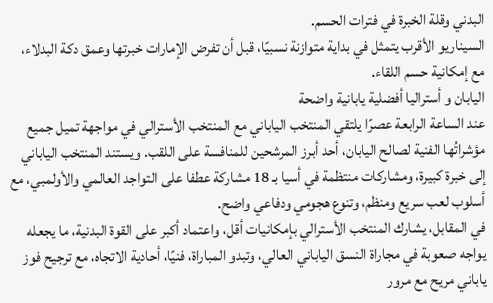البدني وقلة الخبرة في فترات الحسم.
السيناريو الأقرب يتمثل في بداية متوازنة نسبيًا، قبل أن تفرض الإمارات خبرتها وعمق دكة البدلاء، مع إمكانية حسم اللقاء.
اليابان و أستراليا أفضلية يابانية واضحة
عند الساعة الرابعة عصرًا يلتقي المنتخب الياباني مع المنتخب الأسترالي في مواجهة تميل جميع مؤشراتُها الفنية لصالح اليابان، أحد أبرز المرشحين للمنافسة على اللقب. ويستند المنتخب الياباني إلى خبرة كبيرة، ومشاركات منتظمة في أسيا بـ 18 مشاركة عطفا على التواجد العالمي والأولمبي، مع أسلوب لعب سريع ومنظم، وتنوع هجومي ودفاعي واضح.
في المقابل، يشارك المنتخب الأسترالي بإمكانيات أقل، واعتماد أكبر على القوة البدنية، ما يجعله يواجه صعوبة في مجاراة النسق الياباني العالي، وتبدو المباراة، فنيًا، أحادية الاتجاه، مع ترجيح فوز ياباني مريح مع مرور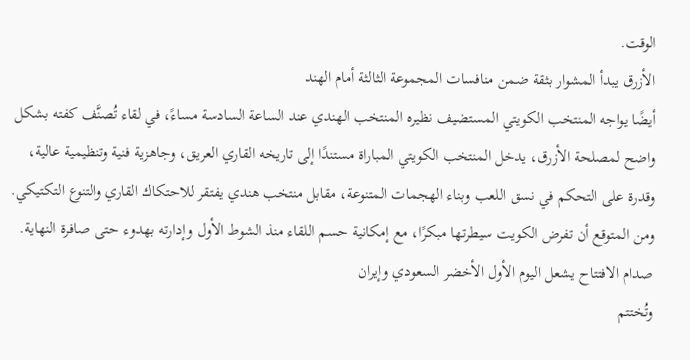الوقت.
الأزرق يبدأ المشوار بثقة ضمن منافسات المجموعة الثالثة أمام الهند
أيضًا يواجه المنتخب الكويتي المستضيف نظيره المنتخب الهندي عند الساعة السادسة مساءً، في لقاء تُصنَّف كفته بشكل واضح لمصلحة الأزرق، يدخل المنتخب الكويتي المباراة مستندًا إلى تاريخه القاري العريق، وجاهزية فنية وتنظيمية عالية، وقدرة على التحكم في نسق اللعب وبناء الهجمات المتنوعة، مقابل منتخب هندي يفتقر للاحتكاك القاري والتنوع التكتيكي.
ومن المتوقع أن تفرض الكويت سيطرتها مبكرًا، مع إمكانية حسم اللقاء منذ الشوط الأول وإدارته بهدوء حتى صافرة النهاية.
صدام الافتتاح يشعل اليوم الأول الأخضر السعودي وإيران
وتُختتم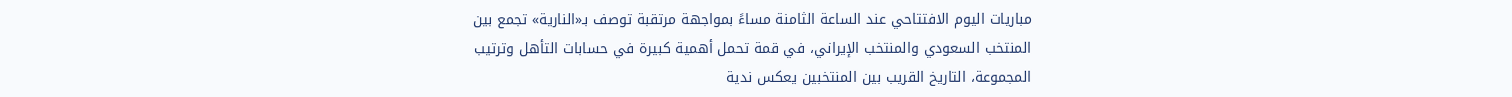مباريات اليوم الافتتاحي عند الساعة الثامنة مساءً بمواجهة مرتقبة توصف بـ«النارية» تجمع بين المنتخب السعودي والمنتخب الإيراني، في قمة تحمل أهمية كبيرة في حسابات التأهل وترتيب المجموعة، التاريخ القريب بين المنتخبين يعكس ندية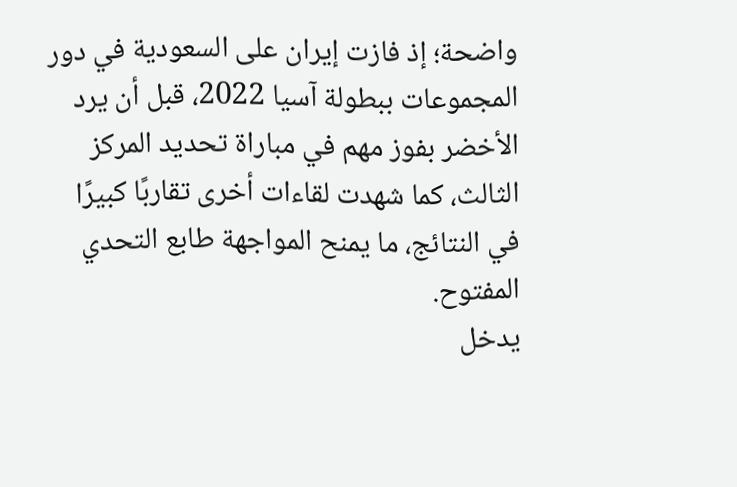واضحة؛ إذ فازت إيران على السعودية في دور المجموعات ببطولة آسيا 2022، قبل أن يرد الأخضر بفوز مهم في مباراة تحديد المركز الثالث، كما شهدت لقاءات أخرى تقاربًا كبيرًا في النتائج، ما يمنح المواجهة طابع التحدي المفتوح.
يدخل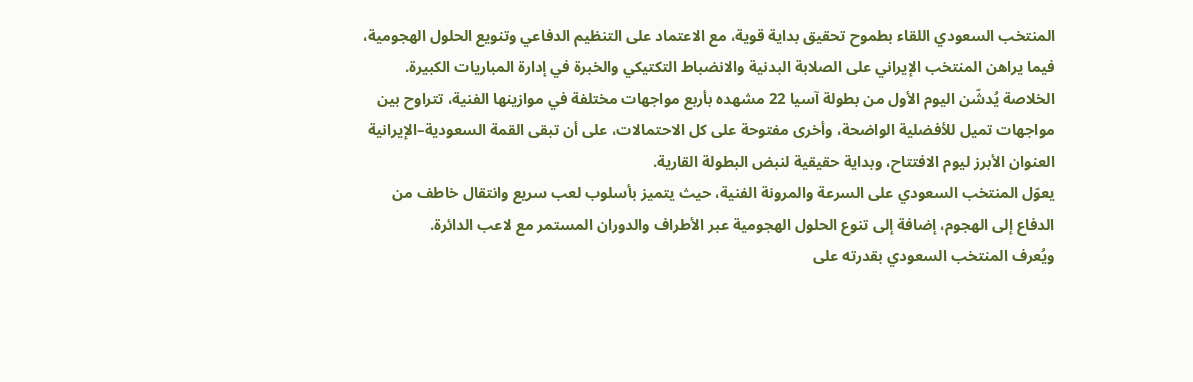المنتخب السعودي اللقاء بطموح تحقيق بداية قوية، مع الاعتماد على التنظيم الدفاعي وتنويع الحلول الهجومية، فيما يراهن المنتخب الإيراني على الصلابة البدنية والانضباط التكتيكي والخبرة في إدارة المباريات الكبيرة.
الخلاصة يُدشّن اليوم الأول من بطولة آسيا 22 مشهده بأربع مواجهات مختلفة في موازينها الفنية، تتراوح بين مواجهات تميل للأفضلية الواضحة، وأخرى مفتوحة على كل الاحتمالات، على أن تبقى القمة السعودية–الإيرانية العنوان الأبرز ليوم الافتتاح، وبداية حقيقية لنبض البطولة القارية.
يعوّل المنتخب السعودي على السرعة والمرونة الفنية، حيث يتميز بأسلوب لعب سريع وانتقال خاطف من الدفاع إلى الهجوم، إضافة إلى تنوع الحلول الهجومية عبر الأطراف والدوران المستمر مع لاعب الدائرة.
ويُعرف المنتخب السعودي بقدرته على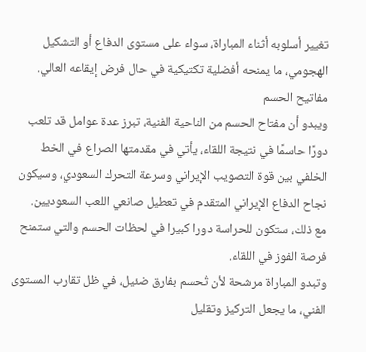تغيير أسلوبه أثناء المباراة، سواء على مستوى الدفاع أو التشكيل الهجومي، ما يمنحه أفضلية تكتيكية في حال فرض إيقاعه العالي.
مفاتيح الحسم
ويبدو أن مفتاح الحسم من الناحية الفنية، تبرز عدة عوامل قد تلعب دورًا حاسمًا في نتيجة اللقاء، يأتي في مقدمتها الصراع في الخط الخلفي بين قوة التصويب الإيراني وسرعة التحرك السعودي، وسيكون نجاح الدفاع الإيراني المتقدم في تعطيل صانعي اللعب السعوديين.
مع ذلك، ستكون للحراسة دورا كبيرا في لحظات الحسم والتي ستمنح فرصة الفوز في اللقاء.
وتبدو المباراة مرشحة لأن تُحسم بفارق ضئيل، في ظل تقارب المستوى الفني، ما يجعل التركيز وتقليل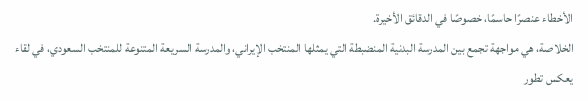الأخطاء عنصرًا حاسمًا، خصوصًا في الدقائق الأخيرة.
الخلاصة، هي مواجهة تجمع بين المدرسة البدنية المنضبطة التي يمثلها المنتخب الإيراني، والمدرسة السريعة المتنوعة للمنتخب السعودي، في لقاء يعكس تطور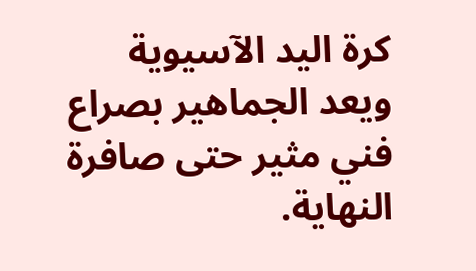كرة اليد الآسيوية ويعد الجماهير بصراع فني مثير حتى صافرة النهاية.